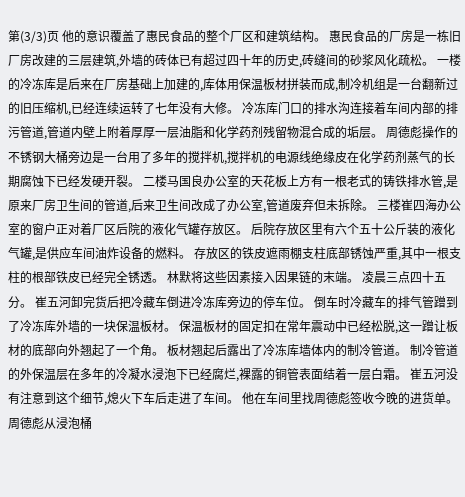第(3/3)页 他的意识覆盖了惠民食品的整个厂区和建筑结构。 惠民食品的厂房是一栋旧厂房改建的三层建筑,外墙的砖体已有超过四十年的历史,砖缝间的砂浆风化疏松。 一楼的冷冻库是后来在厂房基础上加建的,库体用保温板材拼装而成,制冷机组是一台翻新过的旧压缩机,已经连续运转了七年没有大修。 冷冻库门口的排水沟连接着车间内部的排污管道,管道内壁上附着厚厚一层油脂和化学药剂残留物混合成的垢层。 周德彪操作的不锈钢大桶旁边是一台用了多年的搅拌机,搅拌机的电源线绝缘皮在化学药剂蒸气的长期腐蚀下已经发硬开裂。 二楼马国良办公室的天花板上方有一根老式的铸铁排水管,是原来厂房卫生间的管道,后来卫生间改成了办公室,管道废弃但未拆除。 三楼崔四海办公室的窗户正对着厂区后院的液化气罐存放区。 后院存放区里有六个五十公斤装的液化气罐,是供应车间油炸设备的燃料。 存放区的铁皮遮雨棚支柱底部锈蚀严重,其中一根支柱的根部铁皮已经完全锈透。 林默将这些因素接入因果链的末端。 凌晨三点四十五分。 崔五河卸完货后把冷藏车倒进冷冻库旁边的停车位。 倒车时冷藏车的排气管蹭到了冷冻库外墙的一块保温板材。 保温板材的固定扣在常年震动中已经松脱,这一蹭让板材的底部向外翘起了一个角。 板材翘起后露出了冷冻库墙体内的制冷管道。 制冷管道的外保温层在多年的冷凝水浸泡下已经腐烂,裸露的铜管表面结着一层白霜。 崔五河没有注意到这个细节,熄火下车后走进了车间。 他在车间里找周德彪签收今晚的进货单。 周德彪从浸泡桶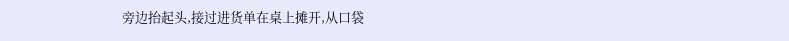旁边抬起头,接过进货单在桌上摊开,从口袋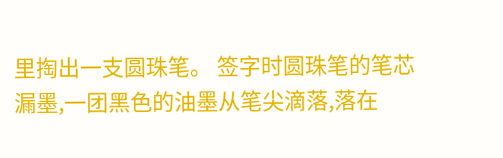里掏出一支圆珠笔。 签字时圆珠笔的笔芯漏墨,一团黑色的油墨从笔尖滴落,落在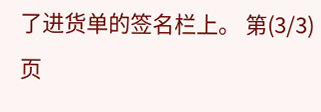了进货单的签名栏上。 第(3/3)页